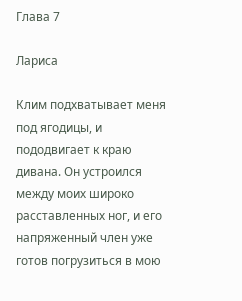Глава 7

Лариса

Клим подхватывает меня под ягодицы, и пододвигает к краю дивана. Он устроился между моих широко расставленных ног, и его напряженный член уже готов погрузиться в мою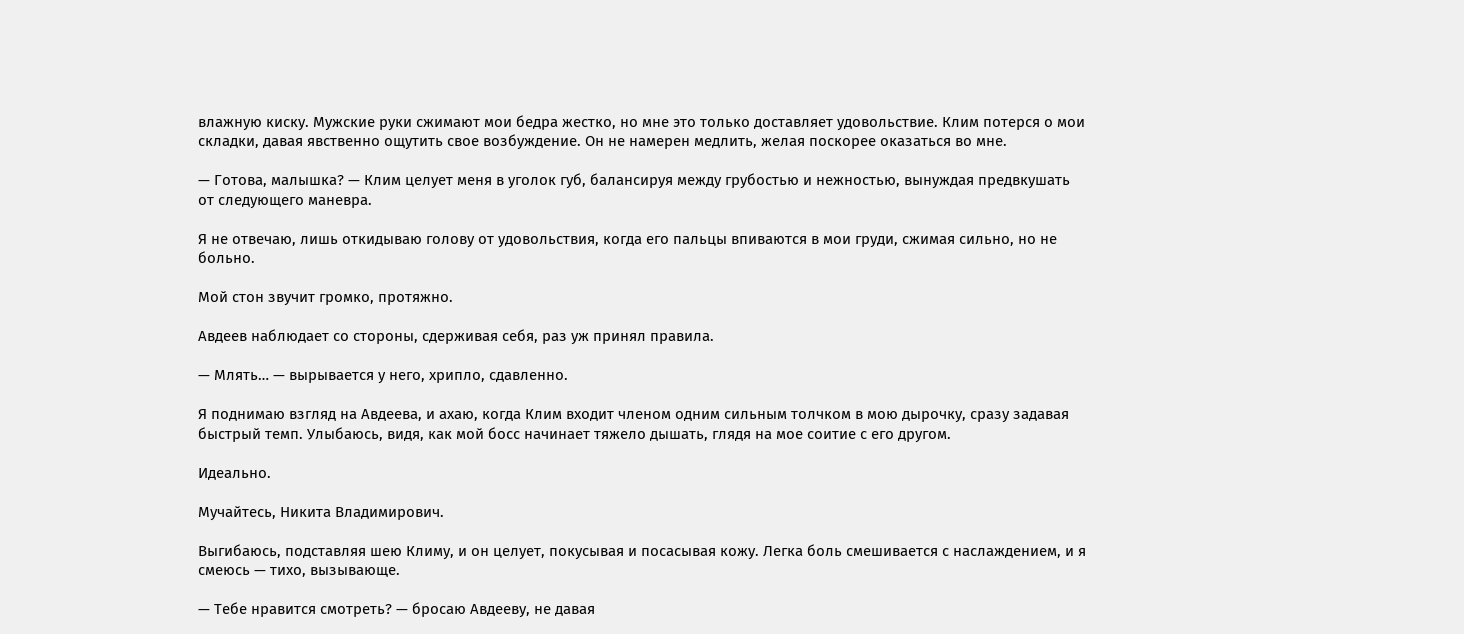влажную киску. Мужские руки сжимают мои бедра жестко, но мне это только доставляет удовольствие. Клим потерся о мои складки, давая явственно ощутить свое возбуждение. Он не намерен медлить, желая поскорее оказаться во мне.

— Готова, малышка? — Клим целует меня в уголок губ, балансируя между грубостью и нежностью, вынуждая предвкушать от следующего маневра.

Я не отвечаю, лишь откидываю голову от удовольствия, когда его пальцы впиваются в мои груди, сжимая сильно, но не больно.

Мой стон звучит громко, протяжно.

Авдеев наблюдает со стороны, сдерживая себя, раз уж принял правила.

— Млять… — вырывается у него, хрипло, сдавленно.

Я поднимаю взгляд на Авдеева, и ахаю, когда Клим входит членом одним сильным толчком в мою дырочку, сразу задавая быстрый темп. Улыбаюсь, видя, как мой босс начинает тяжело дышать, глядя на мое соитие с его другом.

Идеально.

Мучайтесь, Никита Владимирович.

Выгибаюсь, подставляя шею Климу, и он целует, покусывая и посасывая кожу. Легка боль смешивается с наслаждением, и я смеюсь — тихо, вызывающе.

— Тебе нравится смотреть? — бросаю Авдееву, не давая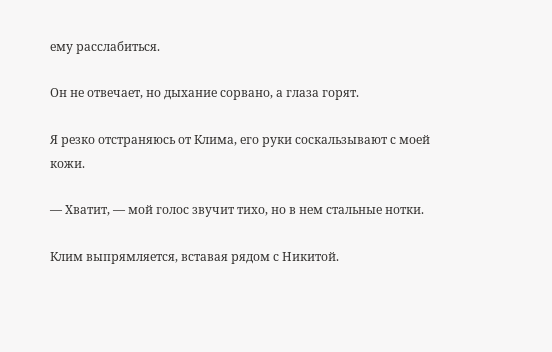ему расслабиться.

Он не отвечает, но дыхание сорвано, а глаза горят.

Я резко отстраняюсь от Клима, его руки соскальзывают с моей кожи.

— Хватит, — мой голос звучит тихо, но в нем стальные нотки.

Клим выпрямляется, вставая рядом с Никитой.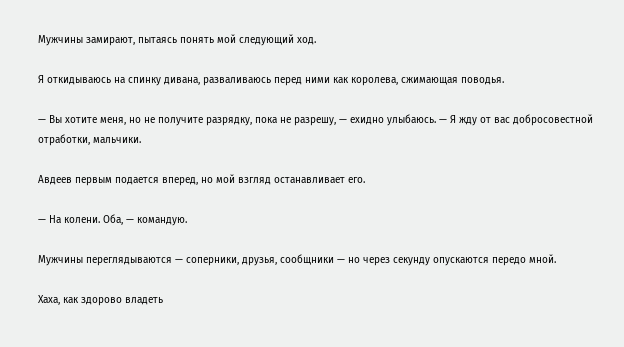Мужчины замирают, пытаясь понять мой следующий ход.

Я откидываюсь на спинку дивана, разваливаюсь перед ними как королева, сжимающая поводья.

— Вы хотите меня, но не получите разрядку, пока не разрешу, — ехидно улыбаюсь. — Я жду от вас добросовестной отработки, мальчики.

Авдеев первым подается вперед, но мой взгляд останавливает его.

— На колени. Оба, — командую.

Мужчины переглядываются — соперники, друзья, сообщники — но через секунду опускаются передо мной.

Хаха, как здорово владеть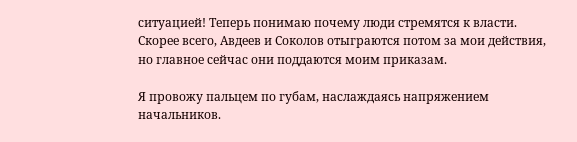ситуацией! Теперь понимаю почему люди стремятся к власти. Скорее всего, Авдеев и Соколов отыграются потом за мои действия, но главное сейчас они поддаются моим приказам.

Я провожу пальцем по губам, наслаждаясь напряжением начальников.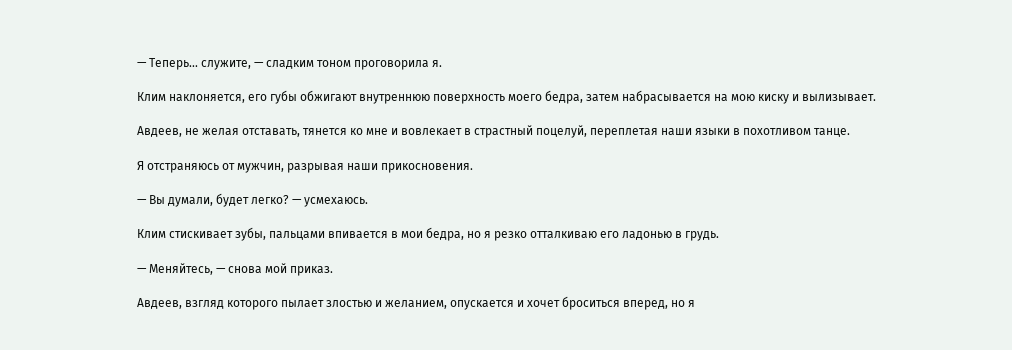— Теперь... служите, — сладким тоном проговорила я.

Клим наклоняется, его губы обжигают внутреннюю поверхность моего бедра, затем набрасывается на мою киску и вылизывает.

Авдеев, не желая отставать, тянется ко мне и вовлекает в страстный поцелуй, переплетая наши языки в похотливом танце.

Я отстраняюсь от мужчин, разрывая наши прикосновения.

— Вы думали, будет легко? — усмехаюсь.

Клим стискивает зубы, пальцами впивается в мои бедра, но я резко отталкиваю его ладонью в грудь.

— Меняйтесь, — снова мой приказ.

Авдеев, взгляд которого пылает злостью и желанием, опускается и хочет броситься вперед, но я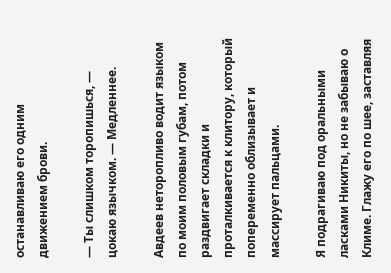останавливаю его одним движением брови.

— Ты слишком торопишься, — цокаю язычком. — Медленнее.

Авдеев неторопливо водит языком по моим половым губам, потом раздвигает складки и проталкивается к клитору, который попеременно облизывает и массирует пальцами.

Я подрагиваю под оральными ласками Никиты, но не забываю о Климе. Глажу его по шее, заставляя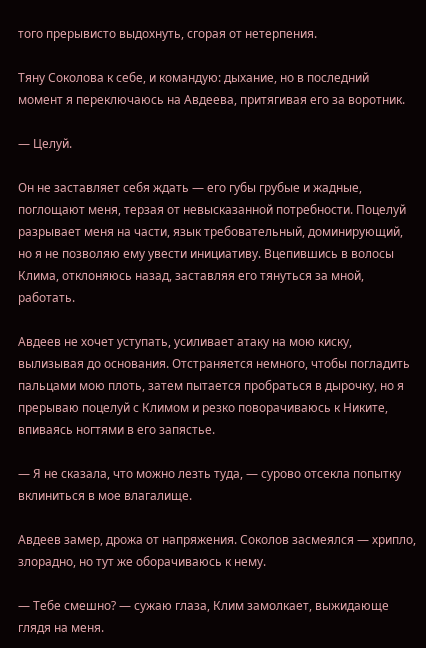того прерывисто выдохнуть, сгорая от нетерпения.

Тяну Соколова к себе, и командую: дыхание, но в последний момент я переключаюсь на Авдеева, притягивая его за воротник.

— Целуй.

Он не заставляет себя ждать — его губы грубые и жадные, поглощают меня, терзая от невысказанной потребности. Поцелуй разрывает меня на части, язык требовательный, доминирующий, но я не позволяю ему увести инициативу. Вцепившись в волосы Клима, отклоняюсь назад, заставляя его тянуться за мной, работать.

Авдеев не хочет уступать, усиливает атаку на мою киску, вылизывая до основания. Отстраняется немного, чтобы погладить пальцами мою плоть, затем пытается пробраться в дырочку, но я прерываю поцелуй с Климом и резко поворачиваюсь к Никите, впиваясь ногтями в его запястье.

— Я не сказала, что можно лезть туда, — сурово отсекла попытку вклиниться в мое влагалище.

Авдеев замер, дрожа от напряжения. Соколов засмеялся — хрипло, злорадно, но тут же оборачиваюсь к нему.

— Тебе смешно? — сужаю глаза, Клим замолкает, выжидающе глядя на меня.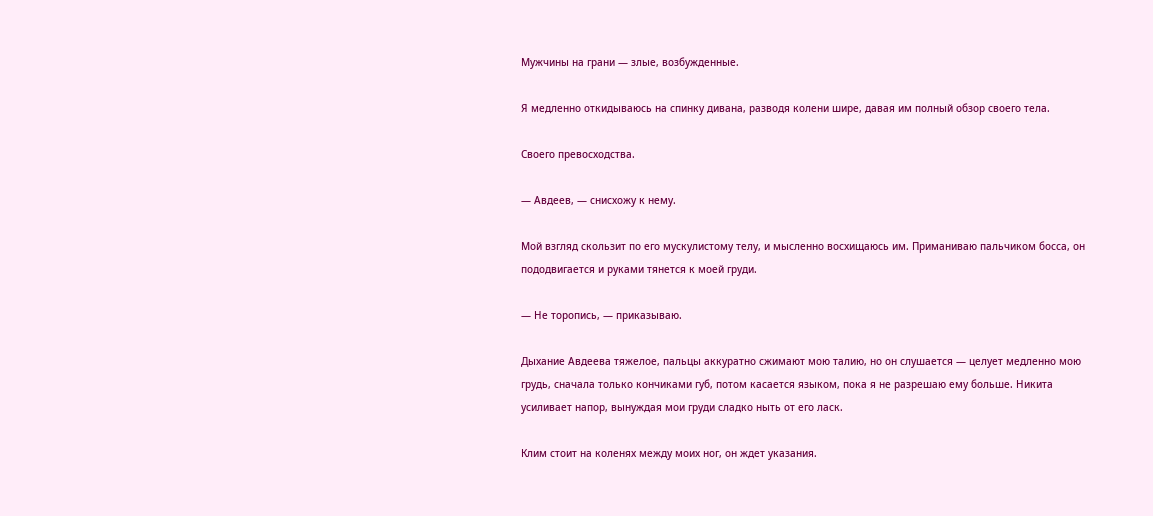Мужчины на грани — злые, возбужденные.

Я медленно откидываюсь на спинку дивана, разводя колени шире, давая им полный обзор своего тела.

Своего превосходства.

— Авдеев, — снисхожу к нему.

Мой взгляд скользит по его мускулистому телу, и мысленно восхищаюсь им. Приманиваю пальчиком босса, он пододвигается и руками тянется к моей груди.

— Не торопись, — приказываю.

Дыхание Авдеева тяжелое, пальцы аккуратно сжимают мою талию, но он слушается — целует медленно мою грудь, сначала только кончиками губ, потом касается языком, пока я не разрешаю ему больше. Никита усиливает напор, вынуждая мои груди сладко ныть от его ласк.

Клим стоит на коленях между моих ног, он ждет указания.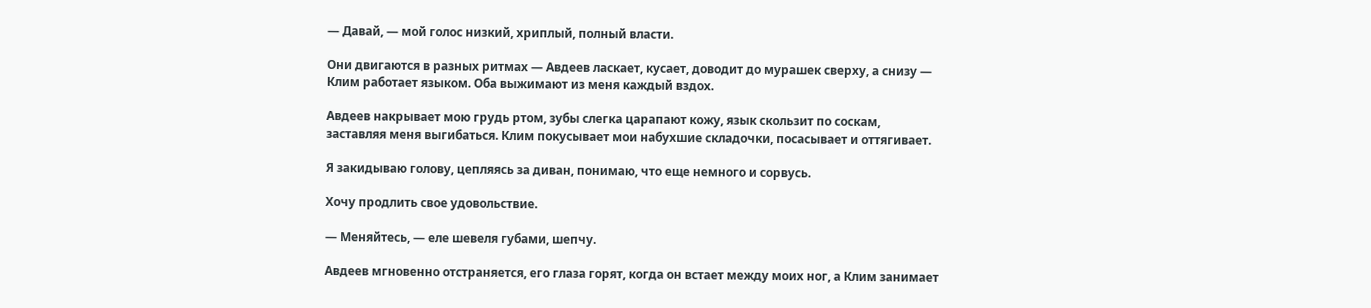— Давай, — мой голос низкий, хриплый, полный власти.

Они двигаются в разных ритмах — Авдеев ласкает, кусает, доводит до мурашек сверху, а снизу — Клим работает языком. Оба выжимают из меня каждый вздох.

Авдеев накрывает мою грудь ртом, зубы слегка царапают кожу, язык скользит по соскам, заставляя меня выгибаться. Клим покусывает мои набухшие складочки, посасывает и оттягивает.

Я закидываю голову, цепляясь за диван, понимаю, что еще немного и сорвусь.

Хочу продлить свое удовольствие.

— Меняйтесь, — еле шевеля губами, шепчу.

Авдеев мгновенно отстраняется, его глаза горят, когда он встает между моих ног, а Клим занимает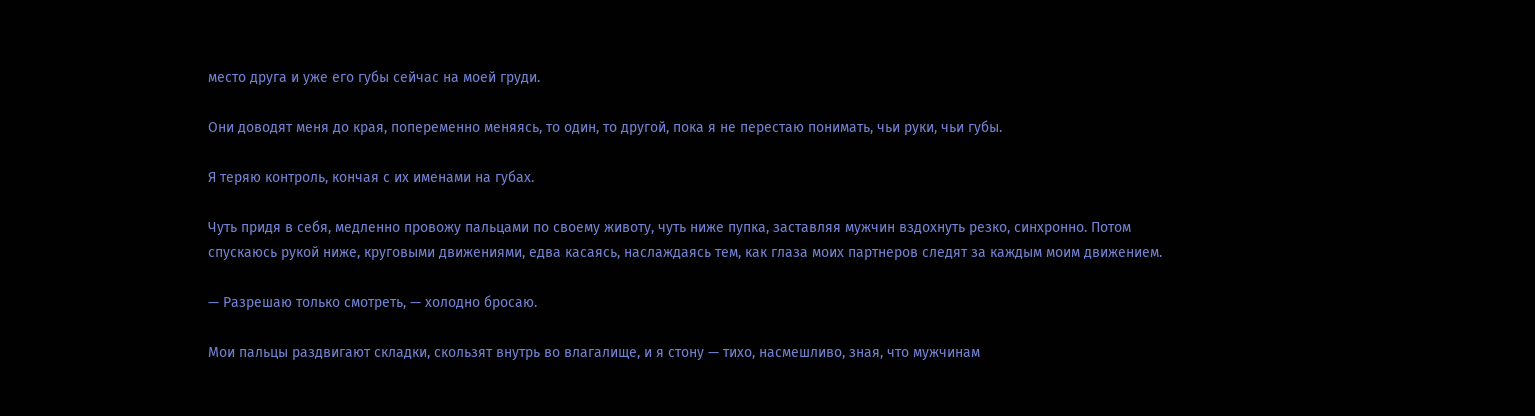место друга и уже его губы сейчас на моей груди.

Они доводят меня до края, попеременно меняясь, то один, то другой, пока я не перестаю понимать, чьи руки, чьи губы.

Я теряю контроль, кончая с их именами на губах.

Чуть придя в себя, медленно провожу пальцами по своему животу, чуть ниже пупка, заставляя мужчин вздохнуть резко, синхронно. Потом спускаюсь рукой ниже, круговыми движениями, едва касаясь, наслаждаясь тем, как глаза моих партнеров следят за каждым моим движением.

— Разрешаю только смотреть, — холодно бросаю.

Мои пальцы раздвигают складки, скользят внутрь во влагалище, и я стону — тихо, насмешливо, зная, что мужчинам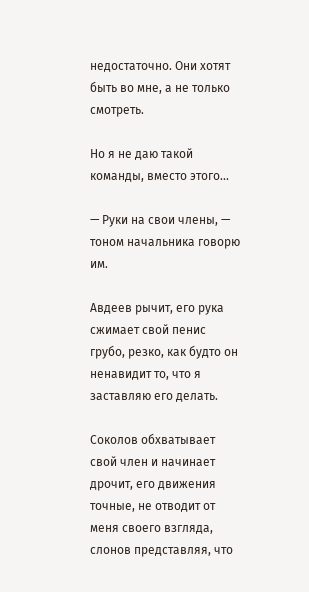недостаточно. Они хотят быть во мне, а не только смотреть.

Но я не даю такой команды, вместо этого...

— Руки на свои члены, — тоном начальника говорю им.

Авдеев рычит, его рука сжимает свой пенис грубо, резко, как будто он ненавидит то, что я заставляю его делать.

Соколов обхватывает свой член и начинает дрочит, его движения точные, не отводит от меня своего взгляда, слонов представляя, что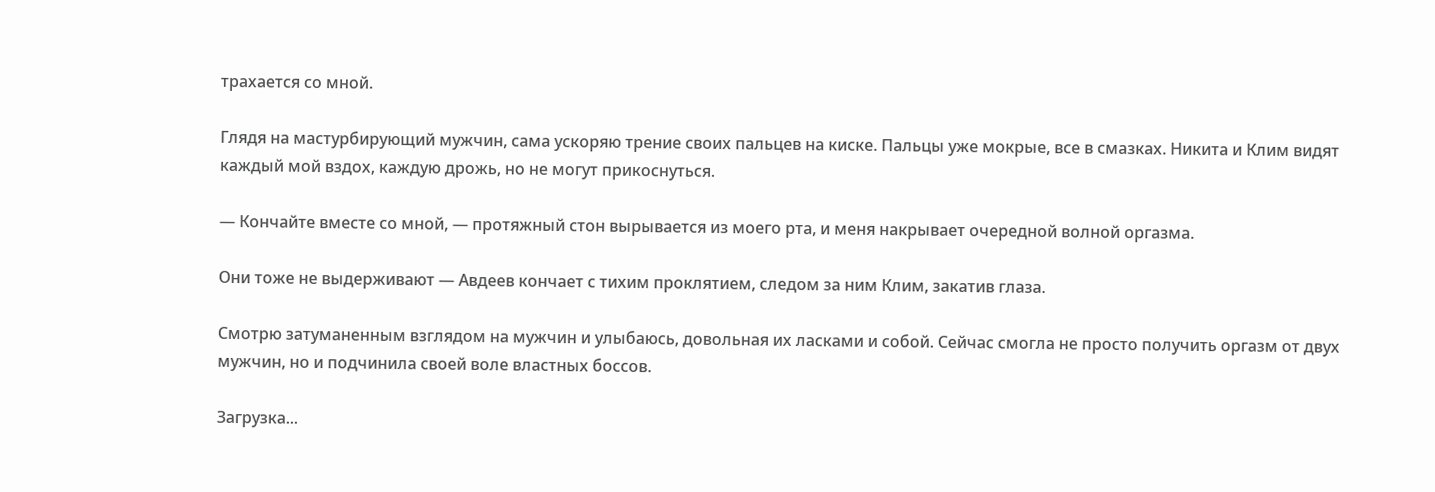трахается со мной.

Глядя на мастурбирующий мужчин, сама ускоряю трение своих пальцев на киске. Пальцы уже мокрые, все в смазках. Никита и Клим видят каждый мой вздох, каждую дрожь, но не могут прикоснуться.

— Кончайте вместе со мной, — протяжный стон вырывается из моего рта, и меня накрывает очередной волной оргазма.

Они тоже не выдерживают — Авдеев кончает с тихим проклятием, следом за ним Клим, закатив глаза.

Смотрю затуманенным взглядом на мужчин и улыбаюсь, довольная их ласками и собой. Сейчас смогла не просто получить оргазм от двух мужчин, но и подчинила своей воле властных боссов.

Загрузка...